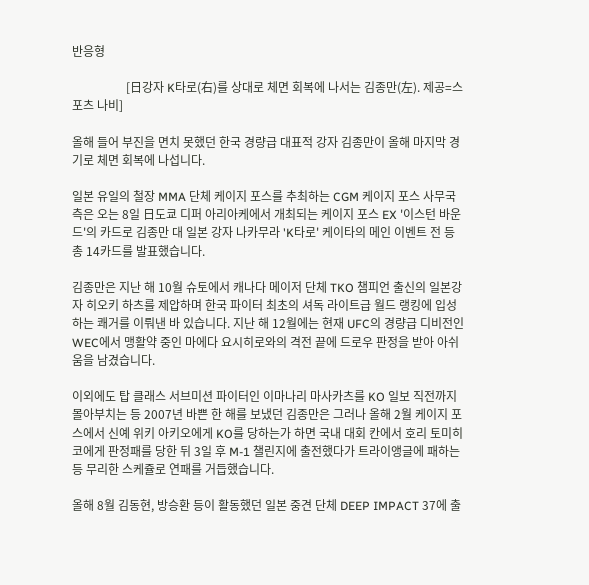반응형

                  [日강자 K타로(右)를 상대로 체면 회복에 나서는 김종만(左). 제공=스포츠 나비]

올해 들어 부진을 면치 못했던 한국 경량급 대표적 강자 김종만이 올해 마지막 경기로 체면 회복에 나섭니다.

일본 유일의 철장 MMA 단체 케이지 포스를 추최하는 CGM 케이지 포스 사무국 측은 오는 8일 日도쿄 디퍼 아리아케에서 개최되는 케이지 포스 EX '이스턴 바운드'의 카드로 김종만 대 일본 강자 나카무라 'K타로' 케이타의 메인 이벤트 전 등 총 14카드를 발표했습니다.

김종만은 지난 해 10월 슈토에서 캐나다 메이저 단체 TKO 챔피언 출신의 일본강자 히오키 하츠를 제압하며 한국 파이터 최초의 셔독 라이트급 월드 랭킹에 입성하는 쾌거를 이뤄낸 바 있습니다. 지난 해 12월에는 현재 UFC의 경량급 디비전인 WEC에서 맹활약 중인 마에다 요시히로와의 격전 끝에 드로우 판정을 받아 아쉬움을 남겼습니다.

이외에도 탑 클래스 서브미션 파이터인 이마나리 마사카츠를 KO 일보 직전까지 몰아부치는 등 2007년 바쁜 한 해를 보냈던 김종만은 그러나 올해 2월 케이지 포스에서 신예 위키 아키오에게 KO를 당하는가 하면 국내 대회 칸에서 호리 토미히코에게 판정패를 당한 뒤 3일 후 M-1 챌린지에 출전했다가 트라이앵글에 패하는 등 무리한 스케쥴로 연패를 거듭했습니다.

올해 8월 김동현, 방승환 등이 활동했던 일본 중견 단체 DEEP IMPACT 37에 출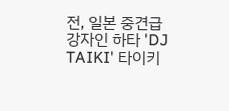전, 일본 중견급 강자인 하타 'DJ TAIKI' 타이키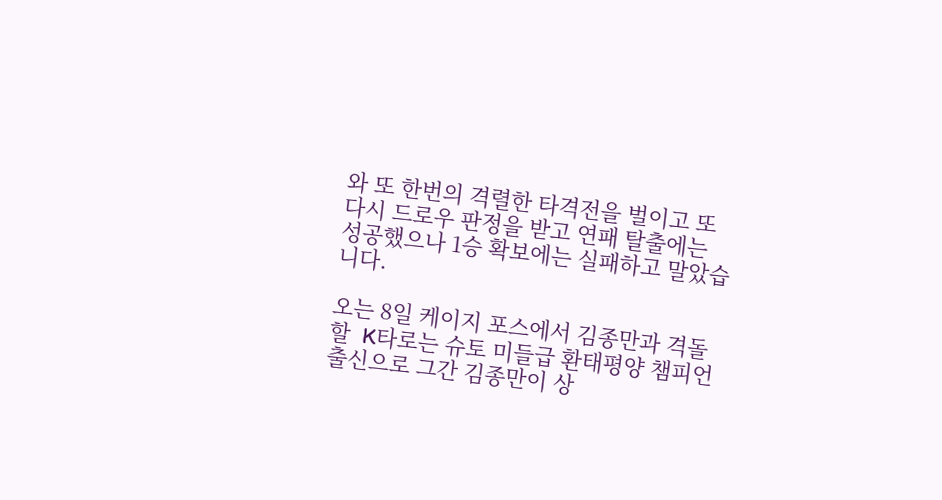와 또 한번의 격렬한 타격전을 벌이고 또 다시 드로우 판정을 받고 연패 탈출에는 성공했으나 1승 확보에는 실패하고 말았습니다.

오는 8일 케이지 포스에서 김종만과 격돌할  K타로는 슈토 미들급 환태평양 챔피언 출신으로 그간 김종만이 상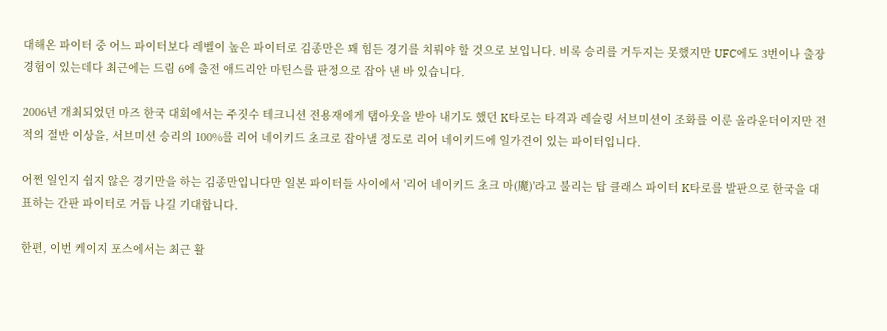대해온 파이터 중 어느 파이터보다 레벨이 높은 파이터로 김종만은 꽤 힘든 경기를 치뤄야 할 것으로 보입니다. 비록 승리를 거두지는 못했지만 UFC에도 3번이나 출장 경험이 있는데다 최근에는 드림 6에 출전 애드리안 마틴스를 판정으로 잡아 낸 바 있습니다.

2006년 개최되었던 마즈 한국 대회에서는 주짓수 테크니션 전용재에게 탭아웃을 받아 내기도 했던 K타로는 타격과 레슬링 서브미션이 조화를 이룬 올라운더이지만 전적의 절반 이상을, 서브미션 승리의 100%를 리어 네이키드 초크로 잡아낼 정도로 리어 네이키드에 일가견이 있는 파이터입니다.

어쩐 일인지 쉽지 않은 경기만을 하는 김종만입니다만 일본 파이터들 사이에서 '리어 네이키드 초크 마(魔)'라고 불리는 탑 클래스 파이터 K타로를 발판으로 한국을 대표하는 간판 파이터로 거듭 나길 기대합니다.

한편, 이번 케이지 포스에서는 최근 활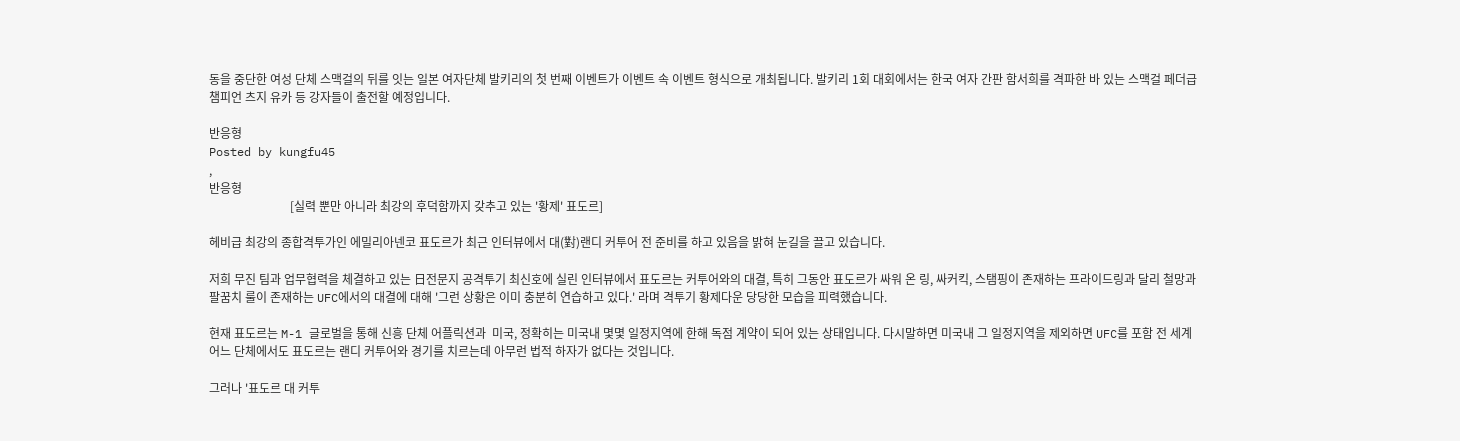동을 중단한 여성 단체 스맥걸의 뒤를 잇는 일본 여자단체 발키리의 첫 번째 이벤트가 이벤트 속 이벤트 형식으로 개최됩니다. 발키리 1회 대회에서는 한국 여자 간판 함서희를 격파한 바 있는 스맥걸 페더급 챔피언 츠지 유카 등 강자들이 출전할 예정입니다.

반응형
Posted by kungfu45
,
반응형
                           [실력 뿐만 아니라 최강의 후덕함까지 갖추고 있는 '황제' 표도르]

헤비급 최강의 종합격투가인 에밀리아넨코 표도르가 최근 인터뷰에서 대(對)랜디 커투어 전 준비를 하고 있음을 밝혀 눈길을 끌고 있습니다.

저희 무진 팀과 업무협력을 체결하고 있는 日전문지 공격투기 최신호에 실린 인터뷰에서 표도르는 커투어와의 대결, 특히 그동안 표도르가 싸워 온 링, 싸커킥, 스탬핑이 존재하는 프라이드링과 달리 철망과 팔꿈치 룰이 존재하는 UFC에서의 대결에 대해 '그런 상황은 이미 충분히 연습하고 있다.' 라며 격투기 황제다운 당당한 모습을 피력했습니다.

현재 표도르는 M-1 글로벌을 통해 신흥 단체 어플릭션과  미국, 정확히는 미국내 몇몇 일정지역에 한해 독점 계약이 되어 있는 상태입니다. 다시말하면 미국내 그 일정지역을 제외하면 UFC를 포함 전 세계 어느 단체에서도 표도르는 랜디 커투어와 경기를 치르는데 아무런 법적 하자가 없다는 것입니다.

그러나 '표도르 대 커투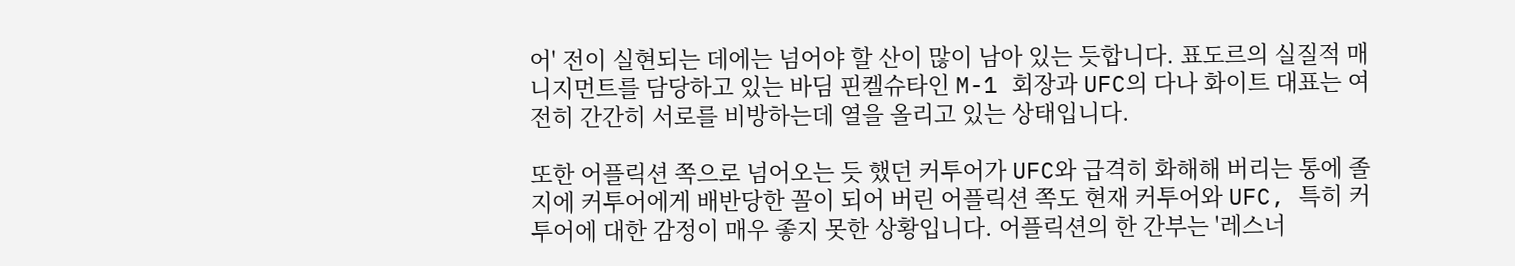어' 전이 실현되는 데에는 넘어야 할 산이 많이 남아 있는 듯합니다. 표도르의 실질적 매니지먼트를 담당하고 있는 바딤 핀켈슈타인 M-1 회장과 UFC의 다나 화이트 대표는 여전히 간간히 서로를 비방하는데 열을 올리고 있는 상태입니다.

또한 어플릭션 쪽으로 넘어오는 듯 했던 커투어가 UFC와 급격히 화해해 버리는 통에 졸지에 커투어에게 배반당한 꼴이 되어 버린 어플릭션 쪽도 현재 커투어와 UFC, 특히 커투어에 대한 감정이 매우 좋지 못한 상황입니다. 어플릭션의 한 간부는 '레스너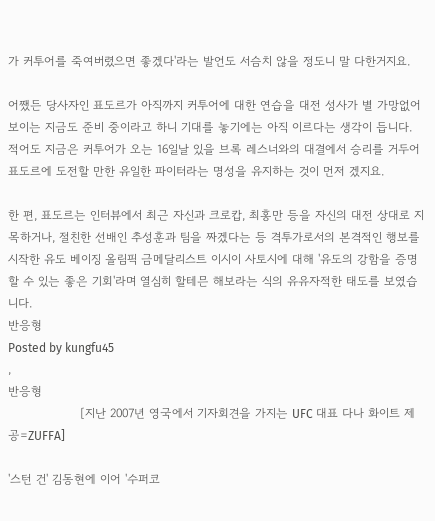가 커투어를 죽여버렸으면 좋겠다'라는 발언도 서슴치 않을 정도니 말 다한거지요.

어쨌든 당사자인 표도르가 아직까지 커투어에 대한 연습을 대전 성사가 별 가망없어 보이는 지금도 준비 중이라고 하니 기대를 놓기에는 아직 이르다는 생각이 듭니다. 적어도 지금은 커투어가 오는 16일날 있을 브록 레스너와의 대결에서 승리를 거두어 표도르에 도전할 만한 유일한 파이터라는 명성을 유지하는 것이 먼저 겠지요.

한 편, 표도르는 인터뷰에서 최근 자신과 크로캅, 최홍만 등을 자신의 대전 상대로 지목하거나, 절친한 선배인 추성훈과 팀을 짜겠다는 등 격투가로서의 본격적인 행보를 시작한 유도 베이징 올림픽 금메달리스트 이시이 사토시에 대해 '유도의 강함을 증명할 수 있는 좋은 기회'라며 열심히 할테믄 해보라는 식의 유유자적한 태도를 보였습니다.
반응형
Posted by kungfu45
,
반응형
                  [지난 2007년 영국에서 기자회견을 가지는 UFC 대표 다나 화이트 제공=ZUFFA]

'스턴 건' 김동현에 이어 '수퍼코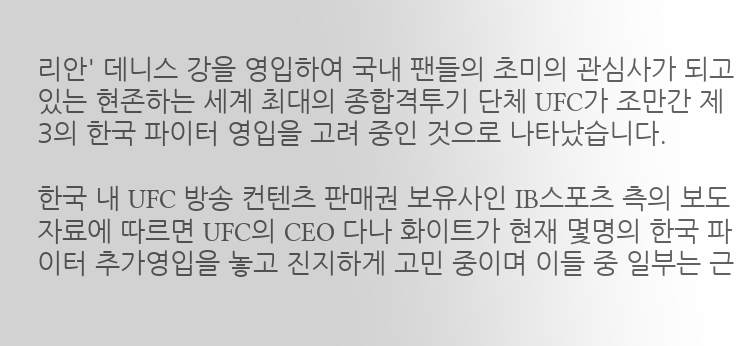리안' 데니스 강을 영입하여 국내 팬들의 초미의 관심사가 되고 있는 현존하는 세계 최대의 종합격투기 단체 UFC가 조만간 제3의 한국 파이터 영입을 고려 중인 것으로 나타났습니다.

한국 내 UFC 방송 컨텐츠 판매권 보유사인 IB스포츠 측의 보도자료에 따르면 UFC의 CEO 다나 화이트가 현재 몇명의 한국 파이터 추가영입을 놓고 진지하게 고민 중이며 이들 중 일부는 근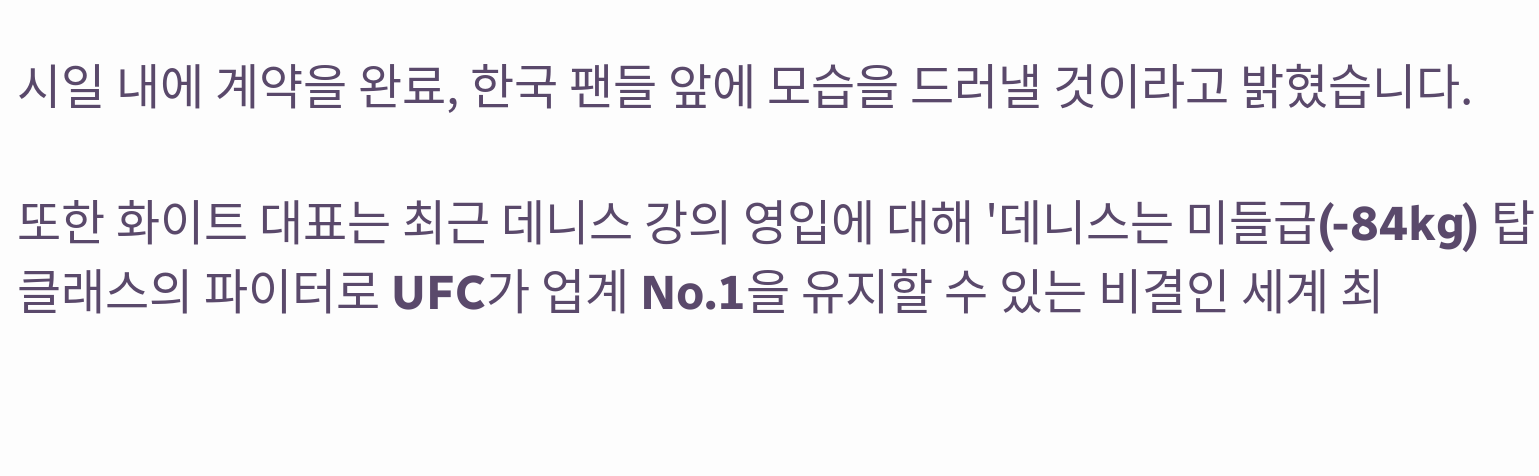시일 내에 계약을 완료, 한국 팬들 앞에 모습을 드러낼 것이라고 밝혔습니다.

또한 화이트 대표는 최근 데니스 강의 영입에 대해 '데니스는 미들급(-84kg) 탑 클래스의 파이터로 UFC가 업계 No.1을 유지할 수 있는 비결인 세계 최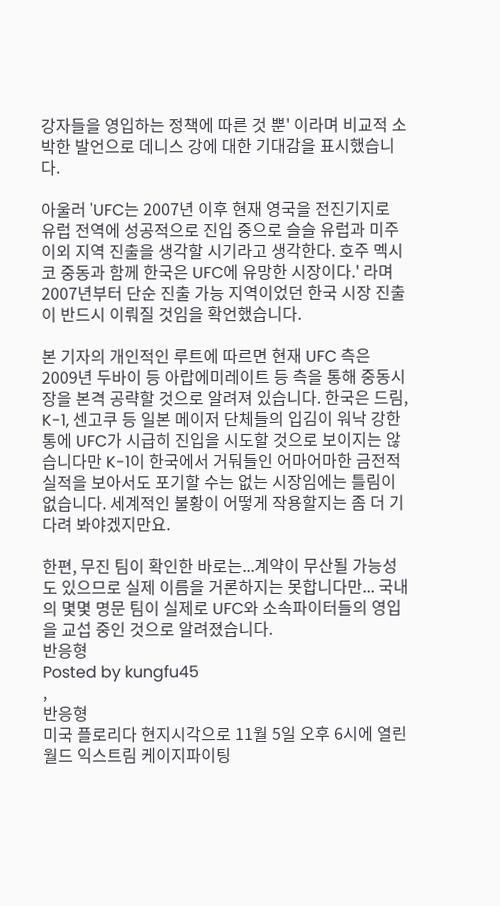강자들을 영입하는 정책에 따른 것 뿐' 이라며 비교적 소박한 발언으로 데니스 강에 대한 기대감을 표시했습니다.

아울러 'UFC는 2007년 이후 현재 영국을 전진기지로 유럽 전역에 성공적으로 진입 중으로 슬슬 유럽과 미주 이외 지역 진출을 생각할 시기라고 생각한다. 호주 멕시코 중동과 함께 한국은 UFC에 유망한 시장이다.' 라며 2007년부터 단순 진출 가능 지역이었던 한국 시장 진출이 반드시 이뤄질 것임을 확언했습니다.

본 기자의 개인적인 루트에 따르면 현재 UFC 측은 2009년 두바이 등 아랍에미레이트 등 측을 통해 중동시장을 본격 공략할 것으로 알려져 있습니다. 한국은 드림, K-1, 센고쿠 등 일본 메이저 단체들의 입김이 워낙 강한 통에 UFC가 시급히 진입을 시도할 것으로 보이지는 않습니다만 K-1이 한국에서 거둬들인 어마어마한 금전적 실적을 보아서도 포기할 수는 없는 시장임에는 틀림이 없습니다. 세계적인 불황이 어떻게 작용할지는 좀 더 기다려 봐야겠지만요.

한편, 무진 팀이 확인한 바로는...계약이 무산될 가능성도 있으므로 실제 이름을 거론하지는 못합니다만... 국내의 몇몇 명문 팀이 실제로 UFC와 소속파이터들의 영입을 교섭 중인 것으로 알려졌습니다.
반응형
Posted by kungfu45
,
반응형
미국 플로리다 현지시각으로 11월 5일 오후 6시에 열린 월드 익스트림 케이지파이팅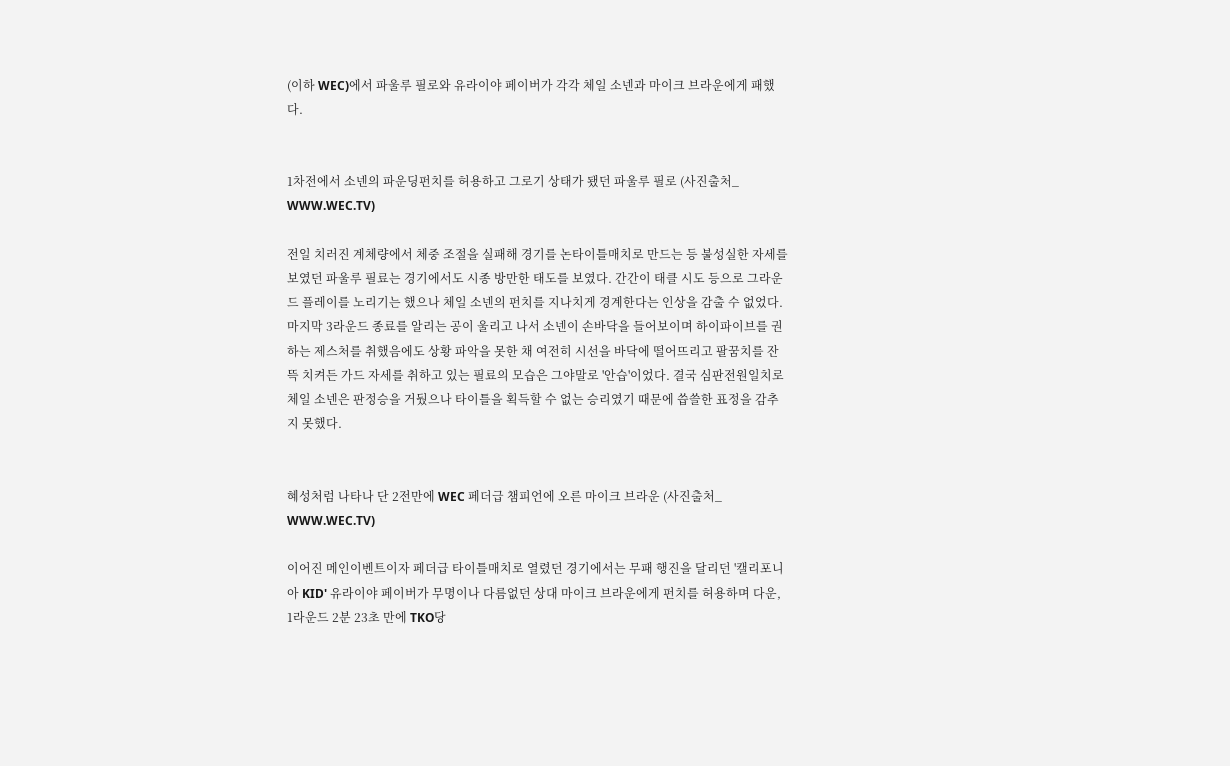(이하 WEC)에서 파울루 필로와 유라이야 페이버가 각각 체일 소넨과 마이크 브라운에게 패했다.


1차전에서 소넨의 파운딩펀치를 허용하고 그로기 상태가 됐던 파울루 필로 (사진출처_ WWW.WEC.TV)

전일 치러진 계체량에서 체중 조절을 실패해 경기를 논타이틀매치로 만드는 등 불성실한 자세를 보였던 파울루 필료는 경기에서도 시종 방만한 태도를 보였다. 간간이 태클 시도 등으로 그라운드 플레이를 노리기는 했으나 체일 소넨의 펀치를 지나치게 경계한다는 인상을 감출 수 없었다. 마지막 3라운드 종료를 알리는 공이 울리고 나서 소넨이 손바닥을 들어보이며 하이파이브를 권하는 제스처를 취했음에도 상황 파악을 못한 채 여전히 시선을 바닥에 떨어뜨리고 팔꿈치를 잔뜩 치켜든 가드 자세를 취하고 있는 필료의 모습은 그야말로 '안습'이었다. 결국 심판전원일치로 체일 소넨은 판정승을 거뒀으나 타이틀을 획득할 수 없는 승리였기 때문에 씁쓸한 표정을 감추지 못했다.


혜성처럼 나타나 단 2전만에 WEC 페더급 챔피언에 오른 마이크 브라운 (사진출처_
WWW.WEC.TV)

이어진 메인이벤트이자 페더급 타이틀매치로 열렸던 경기에서는 무패 행진을 달리던 '캘리포니아 KID' 유라이야 페이버가 무명이나 다름없던 상대 마이크 브라운에게 펀치를 허용하며 다운, 1라운드 2분 23초 만에 TKO당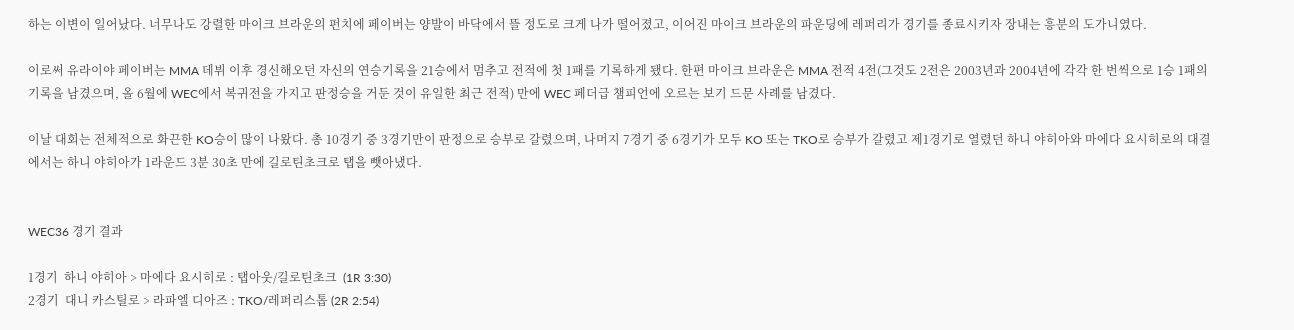하는 이변이 일어났다. 너무나도 강렬한 마이크 브라운의 펀치에 페이버는 양발이 바닥에서 뜰 정도로 크게 나가 떨어졌고, 이어진 마이크 브라운의 파운딩에 레퍼리가 경기를 종료시키자 장내는 흥분의 도가니였다.

이로써 유라이야 페이버는 MMA 데뷔 이후 경신해오던 자신의 연승기록을 21승에서 멈추고 전적에 첫 1패를 기록하게 됐다. 한편 마이크 브라운은 MMA 전적 4전(그것도 2전은 2003년과 2004년에 각각 한 번씩으로 1승 1패의 기록을 남겼으며, 올 6월에 WEC에서 복귀전을 가지고 판정승을 거둔 것이 유일한 최근 전적) 만에 WEC 페더급 챔피언에 오르는 보기 드문 사례를 남겼다.

이날 대회는 전체적으로 화끈한 KO승이 많이 나왔다. 총 10경기 중 3경기만이 판정으로 승부로 갈렸으며, 나머지 7경기 중 6경기가 모두 KO 또는 TKO로 승부가 갈렸고 제1경기로 열렸던 하니 야히아와 마에다 요시히로의 대결에서는 하니 야히아가 1라운드 3분 30초 만에 길로틴초크로 탭을 뺏아냈다.


WEC36 경기 결과

1경기  하니 야히아 > 마에다 요시히로 : 탭아웃/길로틴초크  (1R 3:30)
2경기  대니 카스틸로 > 라파엘 디아즈 : TKO/레퍼리스톱 (2R 2:54)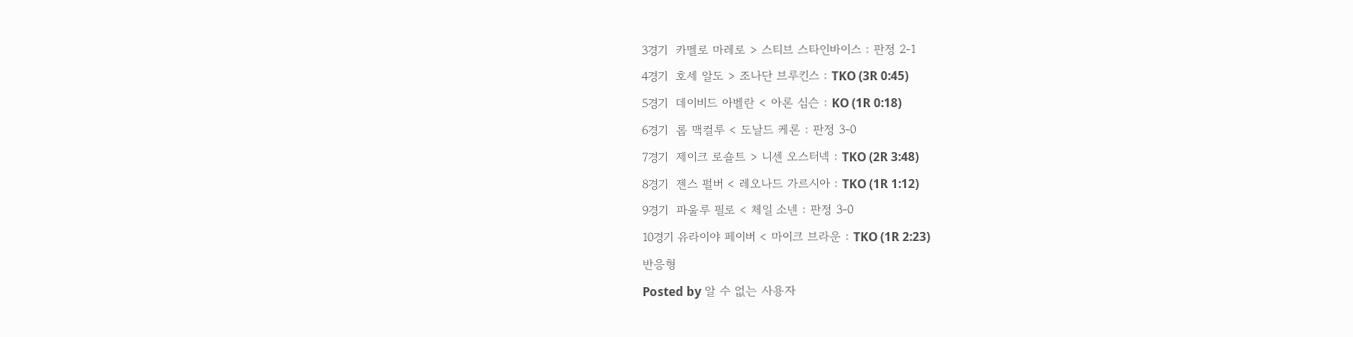3경기  카멜로 마레로 > 스티브 스타인바이스 : 판정 2-1
4경기  호세 알도 > 조나단 브루킨스 : TKO (3R 0:45)
5경기  데이비드 아벨란 < 아론 심슨 : KO (1R 0:18)
6경기  롭 맥컬루 < 도날드 케론 : 판정 3-0
7경기  제이크 로숄트 > 니센 오스터넥 : TKO (2R 3:48)
8경기  젠스 펄버 < 레오나드 가르시아 : TKO (1R 1:12)
9경기  파울루 필로 < 체일 소넨 : 판정 3-0
10경기 유라이야 페이버 < 마이크 브라운 : TKO (1R 2:23)
반응형
Posted by 알 수 없는 사용자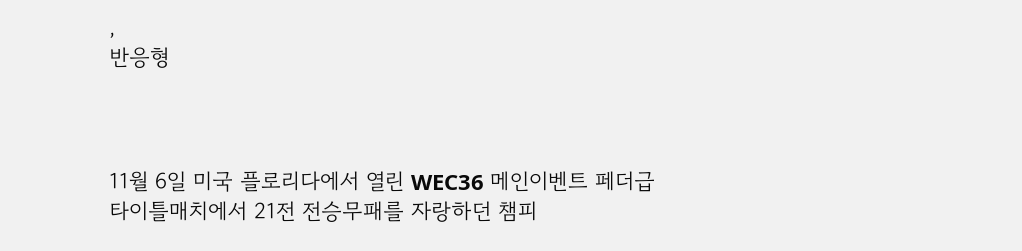,
반응형



11월 6일 미국 플로리다에서 열린 WEC36 메인이벤트 페더급 타이틀매치에서 21전 전승무패를 자랑하던 챔피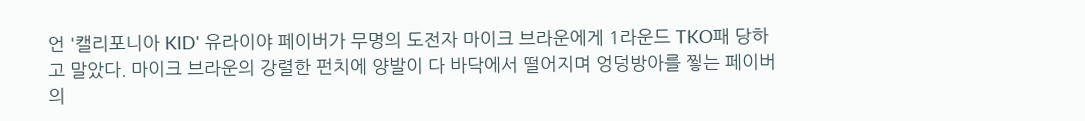언 '캘리포니아 KID' 유라이야 페이버가 무명의 도전자 마이크 브라운에게 1라운드 TKO패 당하고 말았다. 마이크 브라운의 강렬한 펀치에 양발이 다 바닥에서 떨어지며 엉덩방아를 찧는 페이버의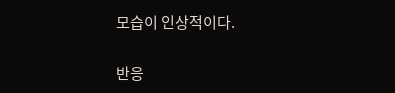모습이 인상적이다.


반응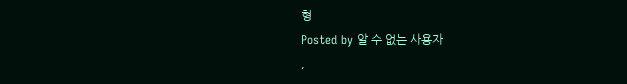형
Posted by 알 수 없는 사용자
,